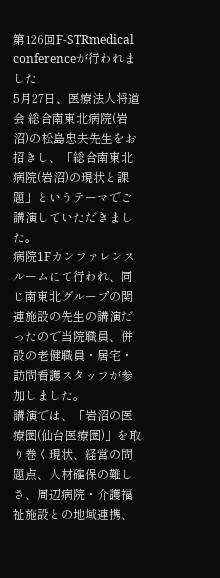第126回F-STRmedical conferenceが行われました
5月27日、医療法人将道会 総合南東北病院(岩沼)の松島忠夫先生をお招きし、「総合南東北病院(岩沼)の現状と課題」というテーマでご講演していただきました。
病院1Fカンファレンスルームにて行われ、同じ南東北グループの関連施設の先生の講演だったので当院職員、併設の老健職員・居宅・訪問看護スタッフが参加しました。
講演では、「岩沼の医療圏(仙台医療圏)」を取り巻く現状、経営の問題点、人材確保の難しさ、周辺病院・介護福祉施設との地域連携、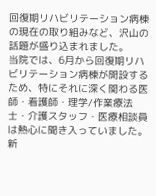回復期リハビリテーション病棟の現在の取り組みなど、沢山の話題が盛り込まれました。
当院では、6月から回復期リハビリテーション病棟が開設するため、特にそれに深く関わる医師・看護師・理学/作業療法士・介護スタッフ・医療相談員は熱心に聞き入っていました。
新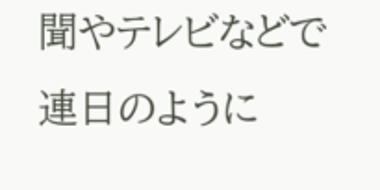聞やテレビなどで連日のように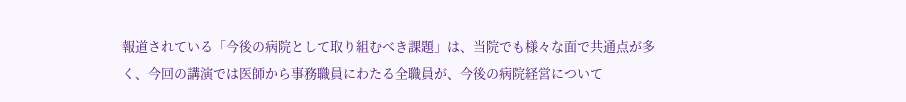報道されている「今後の病院として取り組むべき課題」は、当院でも様々な面で共通点が多く、今回の講演では医師から事務職員にわたる全職員が、今後の病院経営について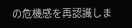の危機感を再認識しま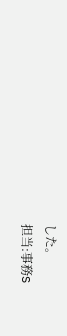した。
担当:事務S